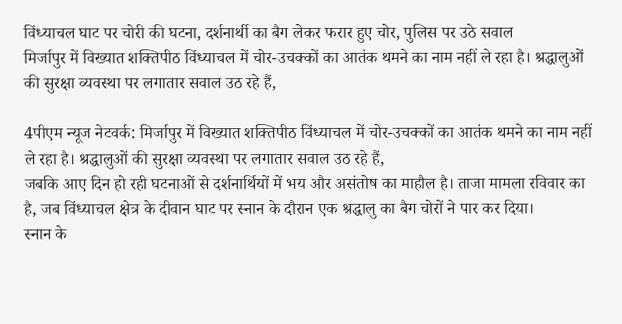विंध्याचल घाट पर चोरी की घटना, दर्शनार्थी का बैग लेकर फरार हुए चोर, पुलिस पर उठे सवाल
मिर्जापुर में विख्यात शक्तिपीठ विंध्याचल में चोर-उचक्कों का आतंक थमने का नाम नहीं ले रहा है। श्रद्धालुओं की सुरक्षा व्यवस्था पर लगातार सवाल उठ रहे हैं,

4पीएम न्यूज नेटवर्क: मिर्जापुर में विख्यात शक्तिपीठ विंध्याचल में चोर-उचक्कों का आतंक थमने का नाम नहीं ले रहा है। श्रद्धालुओं की सुरक्षा व्यवस्था पर लगातार सवाल उठ रहे हैं,
जबकि आए दिन हो रही घटनाओं से दर्शनार्थियों में भय और असंतोष का माहौल है। ताजा मामला रविवार का है, जब विंध्याचल क्षेत्र के दीवान घाट पर स्नान के दौरान एक श्रद्धालु का बैग चोरों ने पार कर दिया।
स्नान के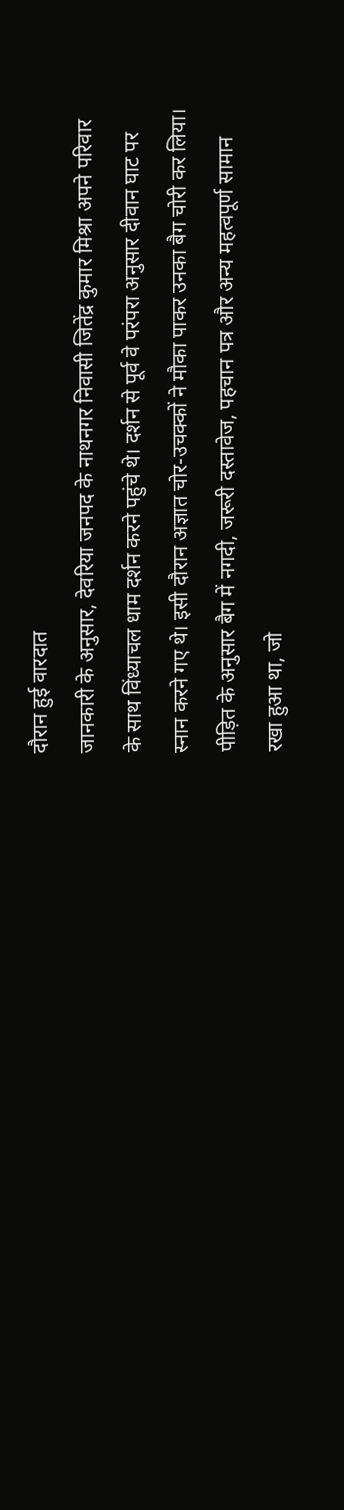दौरान हुई वारदात
जानकारी के अनुसार, देवरिया जनपद के नाथनगर निवासी जितेंद्र कुमार मिश्रा अपने परिवार के साथ विंध्याचल धाम दर्शन करने पहुंचे थे। दर्शन से पूर्व वे परंपरा अनुसार दीवान घाट पर स्नान करने गए थे। इसी दौरान अज्ञात चोर-उचक्कों ने मौका पाकर उनका बैग चोरी कर लिया। पीड़ित के अनुसार बैग में नगदी, जरूरी दस्तावेज, पहचान पत्र और अन्य महत्वपूर्ण सामान रखा हुआ था, जो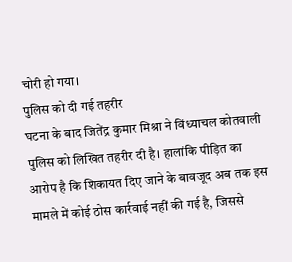चोरी हो गया।
पुलिस को दी गई तहरीर
घटना के बाद जितेंद्र कुमार मिश्रा ने विंध्याचल कोतवाली पुलिस को लिखित तहरीर दी है। हालांकि पीड़ित का आरोप है कि शिकायत दिए जाने के बावजूद अब तक इस मामले में कोई ठोस कार्रवाई नहीं की गई है, जिससे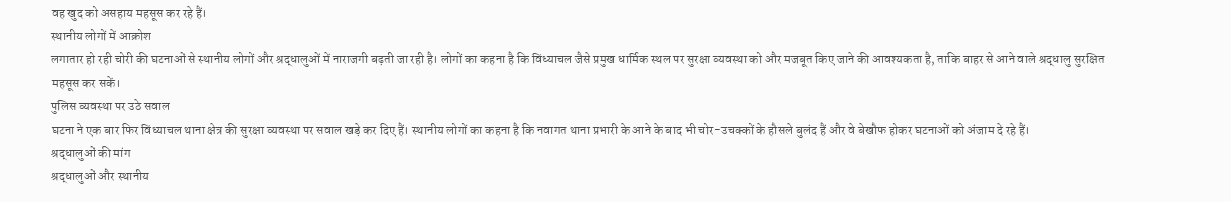वह खुद को असहाय महसूस कर रहे हैं।
स्थानीय लोगों में आक्रोश
लगातार हो रही चोरी की घटनाओं से स्थानीय लोगों और श्रद्धालुओं में नाराजगी बढ़ती जा रही है। लोगों का कहना है कि विंध्याचल जैसे प्रमुख धार्मिक स्थल पर सुरक्षा व्यवस्था को और मजबूत किए जाने की आवश्यकता है, ताकि बाहर से आने वाले श्रद्धालु सुरक्षित महसूस कर सकें।
पुलिस व्यवस्था पर उठे सवाल
घटना ने एक बार फिर विंध्याचल थाना क्षेत्र की सुरक्षा व्यवस्था पर सवाल खड़े कर दिए हैं। स्थानीय लोगों का कहना है कि नवागत थाना प्रभारी के आने के बाद भी चोर-उचक्कों के हौसले बुलंद हैं और वे बेखौफ होकर घटनाओं को अंजाम दे रहे हैं।
श्रद्धालुओं की मांग
श्रद्धालुओं और स्थानीय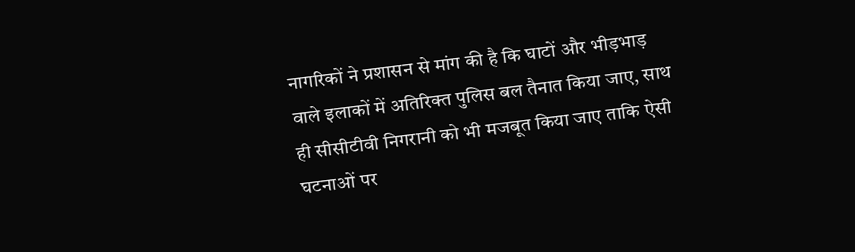नागरिकों ने प्रशासन से मांग की है कि घाटों और भीड़भाड़ वाले इलाकों में अतिरिक्त पुलिस बल तैनात किया जाए, साथ ही सीसीटीवी निगरानी को भी मजबूत किया जाए ताकि ऐसी घटनाओं पर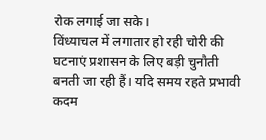रोक लगाई जा सके।
विंध्याचल में लगातार हो रही चोरी की घटनाएं प्रशासन के लिए बड़ी चुनौती बनती जा रही हैं। यदि समय रहते प्रभावी कदम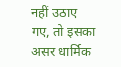नहीं उठाए गए, तो इसका असर धार्मिक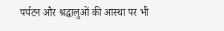पर्यटन और श्रद्धालुओं की आस्था पर भी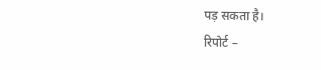पड़ सकता है।
रिपोर्ट –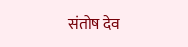संतोष देव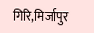गिरि,मिर्जापुर